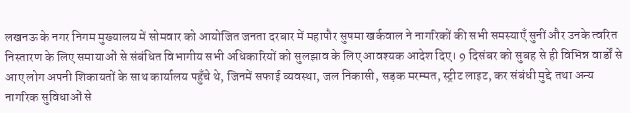लखनऊ के नगर निगम मुख्यालय में सोमवार को आयोजित जनता दरबार में महापौर सुषमा खर्कवाल ने नागरिकों की सभी समस्याएँ सुनीं और उनके त्वरित निस्तारण के लिए समायाओं से संबंधित विभागीय सभी अधिकारियों को सुलझाव के लिए आवश्यक आदेश दिए। 9 दिसंबर को सुबह से ही विभिन्न वार्डों से आए लोग अपनी शिकायतों के साथ कार्यालय पहुँचे थे, जिनमें सफाई व्यवस्था, जल निकासी, सड़क मरम्मत, स्ट्रीट लाइट, कर संबंधी मुद्दे तथा अन्य नागरिक सुविधाओं से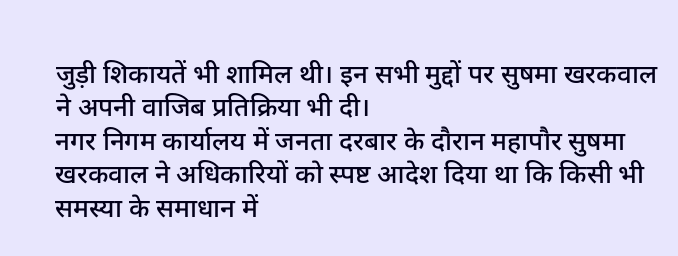जुड़ी शिकायतें भी शामिल थी। इन सभी मुद्दों पर सुषमा खरकवाल ने अपनी वाजिब प्रतिक्रिया भी दी।
नगर निगम कार्यालय में जनता दरबार के दौरान महापौर सुषमा खरकवाल ने अधिकारियों को स्पष्ट आदेश दिया था कि किसी भी समस्या के समाधान में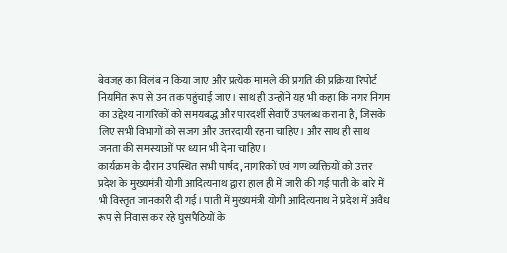बेवजह का विलंब न किया जाए और प्रत्येक मामले की प्रगति की प्रक्रिया रिपोर्ट नियमित रूप से उन तक पहुंचाई जाए। साथ ही उन्होंने यह भी कहा कि नगर निगम का उद्देश्य नागरिकों को समयबद्ध और पारदर्शी सेवाएँ उपलब्ध कराना है, जिसके लिए सभी विभागों को सजग और उत्तरदायी रहना चाहिए। और साथ ही साथ जनता की समस्याओं पर ध्यान भी देना चाहिए।
कार्यक्रम के दौरान उपस्थित सभी पार्षद, नागरिकों एवं गण व्यक्तियों को उत्तर प्रदेश के मुख्यमंत्री योगी आदित्यनाथ द्वारा हाल ही में जारी की गई पाती के बारे में भी विस्तृत जानकारी दी गई। पाती में मुख्यमंत्री योगी आदित्यनाथ ने प्रदेश में अवैध रूप से निवास कर रहे घुसपैठियों के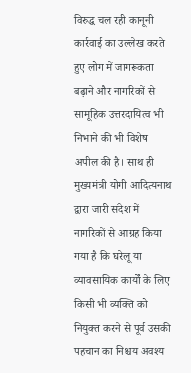विरुद्ध चल रही कानूनी कार्रवाई का उल्लेख करते हुए लोग में जागरूकता बढ़ाने और नागरिकों से सामूहिक उत्तरदायित्व भी निभाने की भी विशेष अपील की है। साथ ही मुख्यमंत्री योगी आदित्यनाथ द्वारा जारी संदेश में नागरिकों से आग्रह किया गया है कि घरेलू या व्यावसायिक कार्यों के लिए किसी भी व्यक्ति को नियुक्त करने से पूर्व उसकी पहचान का निश्चय अवश्य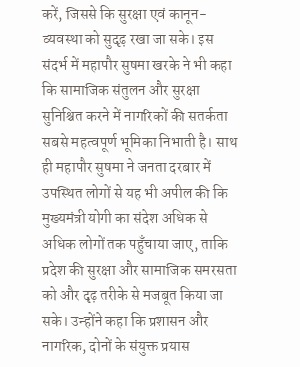करें, जिससे कि सुरक्षा एवं कानून-व्यवस्था को सुदृढ़ रखा जा सके। इस संदर्भ में महापौर सुषमा खरके ने भी कहा कि सामाजिक संतुलन और सुरक्षा सुनिश्चित करने में नागरिकों की सतर्कता सबसे महत्वपूर्ण भूमिका निभाती है। साथ ही महापौर सुषमा ने जनता दरबार में उपस्थित लोगों से यह भी अपील की कि मुख्यमंत्री योगी का संदेश अधिक से अधिक लोगों तक पहुँचाया जाए, ताकि प्रदेश की सुरक्षा और सामाजिक समरसता को और दृढ़ तरीके से मजबूत किया जा सके। उन्होंने कहा कि प्रशासन और नागरिक, दोनों के संयुक्त प्रयास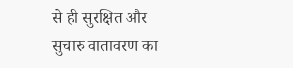से ही सुरक्षित और सुचारु वातावरण का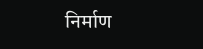निर्माण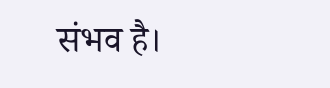संभव है।